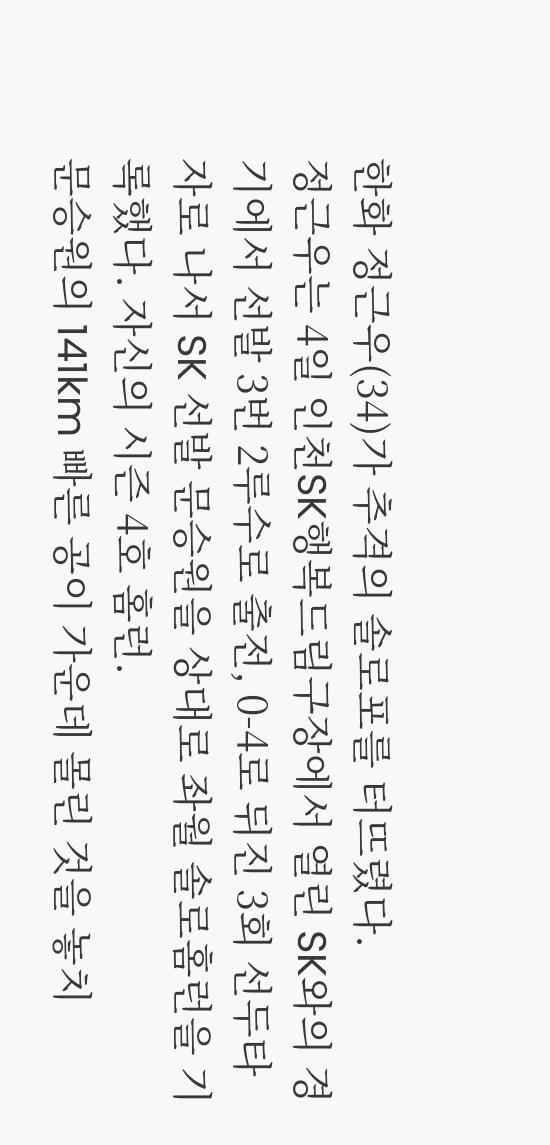한화 정근우(34)가 추격의 솔로포를 터뜨렸다.
정근우는 4일 인천SK행복드림구장에서 열린 SK와의 경기에서 선발 3번 2루수로 출전, 0-4로 뒤진 3회 선두타자로 나서 SK 선발 문승원을 상대로 좌월 솔로홈런을 기록했다. 자신의 시즌 4호 홈런.
문승원의 141km 빠른 공이 가운데 몰린 것을 놓치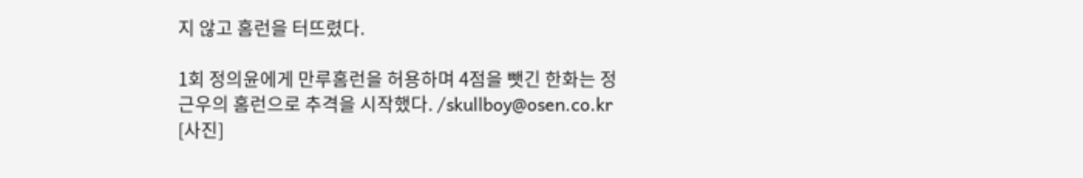지 않고 홈런을 터뜨렸다.

1회 정의윤에게 만루홈런을 허용하며 4점을 뺏긴 한화는 정근우의 홈런으로 추격을 시작했다. /skullboy@osen.co.kr
[사진]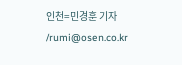인천=민경훈 기자 /rumi@osen.co.kr